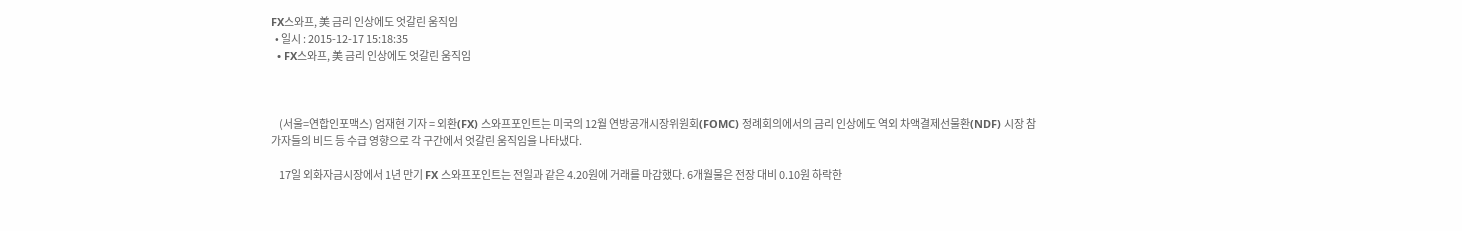FX스와프, 美 금리 인상에도 엇갈린 움직임
  • 일시 : 2015-12-17 15:18:35
  • FX스와프, 美 금리 인상에도 엇갈린 움직임



    (서울=연합인포맥스) 엄재현 기자 = 외환(FX) 스와프포인트는 미국의 12월 연방공개시장위원회(FOMC) 정례회의에서의 금리 인상에도 역외 차액결제선물환(NDF) 시장 참가자들의 비드 등 수급 영향으로 각 구간에서 엇갈린 움직임을 나타냈다.

    17일 외화자금시장에서 1년 만기 FX 스와프포인트는 전일과 같은 4.20원에 거래를 마감했다. 6개월물은 전장 대비 0.10원 하락한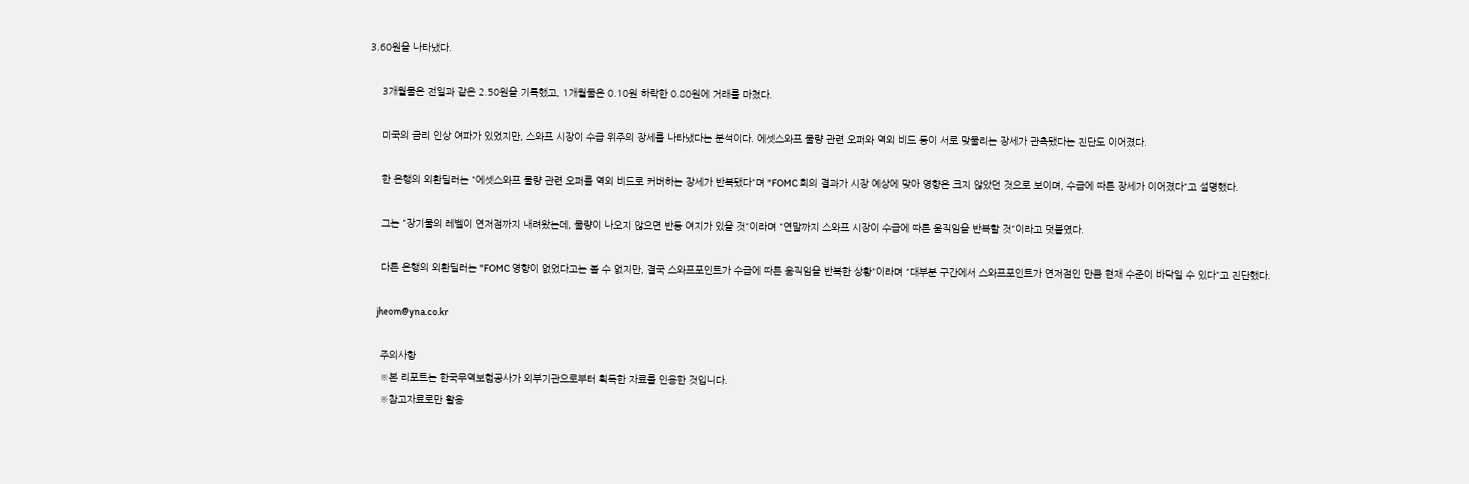3.60원을 나타냈다.

    3개월물은 전일과 같은 2.50원을 기록했고, 1개월물은 0.10원 하락한 0.80원에 거래를 마쳤다.

    미국의 금리 인상 여파가 있었지만, 스와프 시장이 수급 위주의 장세를 나타냈다는 분석이다. 에셋스와프 물량 관련 오퍼와 역외 비드 등이 서로 맞물리는 장세가 관측됐다는 진단도 이어졌다.

    한 은행의 외환딜러는 "에셋스와프 물량 관련 오퍼를 역외 비드로 커버하는 장세가 반복됐다"며 "FOMC 회의 결과가 시장 예상에 맞아 영향은 크지 않았던 것으로 보이며, 수급에 따른 장세가 이어졌다"고 설명했다.

    그는 "장기물의 레벨이 연저점까지 내려왔는데, 물량이 나오지 않으면 반등 여지가 있을 것"이라며 "연말까지 스와프 시장이 수급에 따른 움직임을 반복할 것"이라고 덧붙였다.

    다른 은행의 외환딜러는 "FOMC 영향이 없었다고는 볼 수 없지만, 결국 스와프포인트가 수급에 따른 움직임을 반복한 상황"이라며 "대부분 구간에서 스와프포인트가 연저점인 만큼 현재 수준이 바닥일 수 있다"고 진단했다.

    jheom@yna.co.kr

    주의사항
    ※본 리포트는 한국무역보험공사가 외부기관으로부터 획득한 자료를 인용한 것입니다.
    ※참고자료로만 활용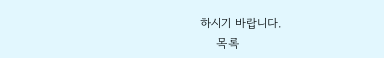하시기 바랍니다.
    목록